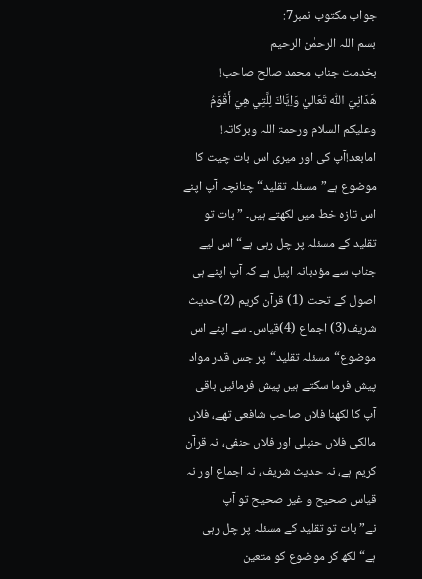جواب مکتوب نمبر7:
بسم اللہ الرحمٰن الرحیم
بخدمت جناب محمد صالح صاحب!
هَدَانِيَ اللّٰه تَعَاليٰ وَاِيَّاكَ لِلَّتِي هِيَ أَقْوَمُ
وعلیکم السلام ورحمۃ اللہ وبرکاتہ!
امابعد!آپ کی اور میری اس بات چیت کا موضوع ہے”مسئلہ تقلید“چنانچہ آپ اپنے اس تازہ خط میں لکھتے ہیں۔ ”بات تو تقلید کے مسئلہ پر چل رہی ہے“اس لیے جناب سے مؤدبانہ اپیل ہے کہ آپ اپنے ہی اصول کے تحت (1) قرآن کریم (2)حدیث شریف(3) اجماع (4)قیاس۔ سے اپنے اس موضوع“مسئلہ تقلید“پر جس قدر مواد پیش فرما سکتے ہیں پیش فرمائیں باقی آپ کا لکھنا فلاں صاحب شافعی تھے، فلاں مالکی فلاں حنبلی اور فلاں حنفی، نہ قرآن کریم ہے، نہ حدیث شریف، نہ اجماع اور نہ قیاس صحیح و غیر صحیح تو آپ نے”بات تو تقلید کے مسئلہ پر چل رہی ہے“لکھ کر موضوع کو متعین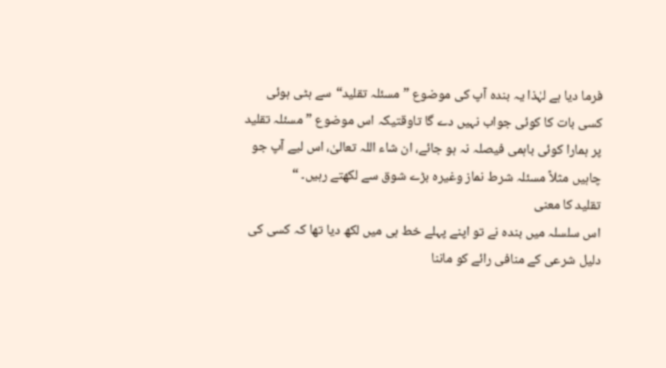فرما دیا ہے لہٰذا یہ بندہ آپ کی موضوع ”مسئلہ تقلید“سے ہٹی ہوئی کسی بات کا کوئی جواب نہیں دے گا تاوقتیکہ اس موضوع ”مسئلہ تقلید پر ہمارا کوئی باہمی فیصلہ نہ ہو جائے، ان شاء اللہ تعالیٰ، اس لیے آپ جو چاہیں مثلاً مسئلہ شرط نماز وغیرہ بڑے شوق سے لکھتے رہیں۔ “
تقلید کا معنی
اس سلسلہ میں بندہ نے تو اپنے پہلے خط ہی میں لکھ دیا تھا کہ کسی کی دلیل شرعی کے منافی رائے کو ماننا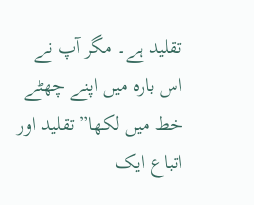تقلید ہے۔ مگر آپ نے اس بارہ میں اپنے چھٹے خط میں لکھا”تقلید اور اتباع ایک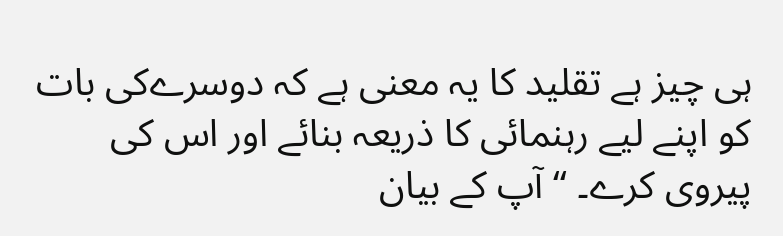ہی چیز ہے تقلید کا یہ معنی ہے کہ دوسرےکی بات کو اپنے لیے رہنمائی کا ذریعہ بنائے اور اس کی پیروی کرے۔ “ آپ کے بیان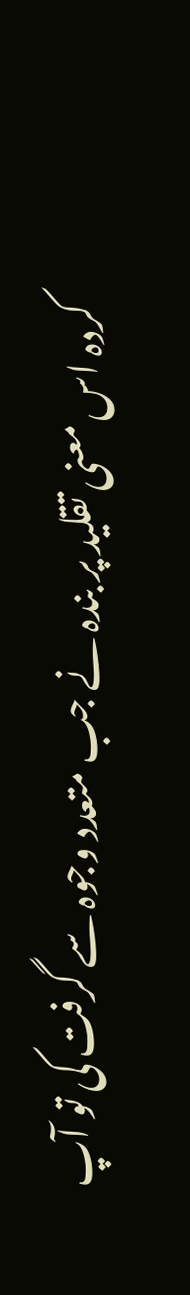کردہ اس معنی تقلید پر بندہ نے جب متعدد وجوہ سے گرفت کی تو آپ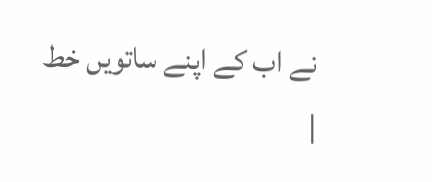نے اب کے اپنے ساتویں خط
|